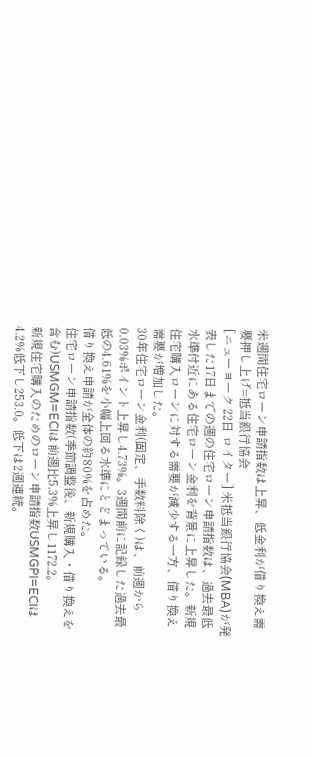米週間住宅ローン申請指数は上昇、低金利が借り換え需要押し上げ=抵当銀行協会
[ニューヨーク 22日 ロイター] 米抵当銀行協会(MBA)が発表した17日までの週の住宅ローン申請指数は、過去最低水準付近にある住宅ローン金利を背景に上昇した。新規住宅購入ローンに対する需要が減少する一方、借り換え需要が増加した。
30年住宅ローン金利(固定、手数料除く)は、前週から0.03%ポイント上昇し4.73%。3週間前に記録した過去最低の4.61%を小幅上回る水準にとどまっている。
借り換え申請が全体の約80%を占めた。
住宅ローン申請指数(季節調整後、新規購入・借り換えを含む)USMGM=ECIは前週比5.3%上昇し1172.2。
新規住宅購入のためのローン申請指数USMGPI=ECIは4.2%低下し253.0。低下は2週連続。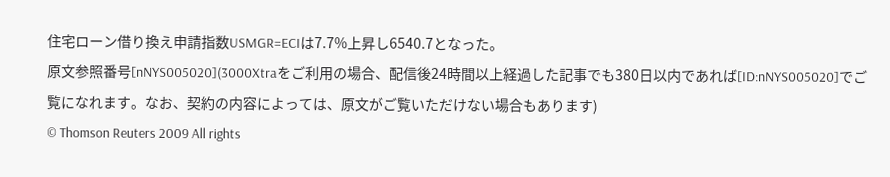住宅ローン借り換え申請指数USMGR=ECIは7.7%上昇し6540.7となった。
原文参照番号[nNYS005020](3000Xtraをご利用の場合、配信後24時間以上経過した記事でも380日以内であれば[ID:nNYS005020]でご覧になれます。なお、契約の内容によっては、原文がご覧いただけない場合もあります)
© Thomson Reuters 2009 All rights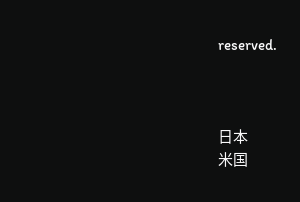reserved.



日本
米国